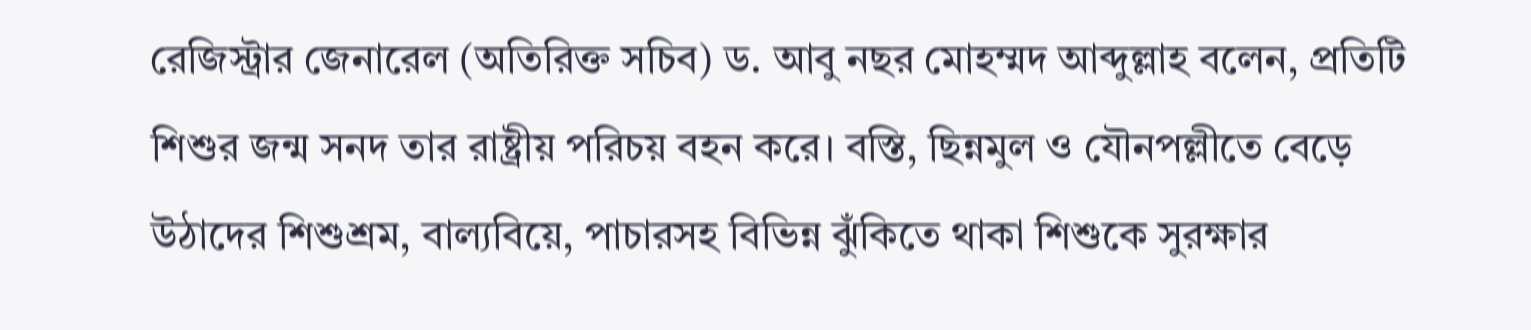রেজিস্ট্রার জেনারেল (অতিরিক্ত সচিব) ড. আবু নছর মোহম্মদ আব্দুল্লাহ বলেন, প্রতিটি শিশুর জন্ম সনদ তার রাষ্ট্রীয় পরিচয় বহন করে। বস্তি, ছিন্নমুল ও যৌনপল্লীতে বেড়ে উঠাদের শিশুশ্রম, বাল্যবিয়ে, পাচারসহ বিভিন্ন ঝুঁকিতে থাকা শিশুকে সুরক্ষার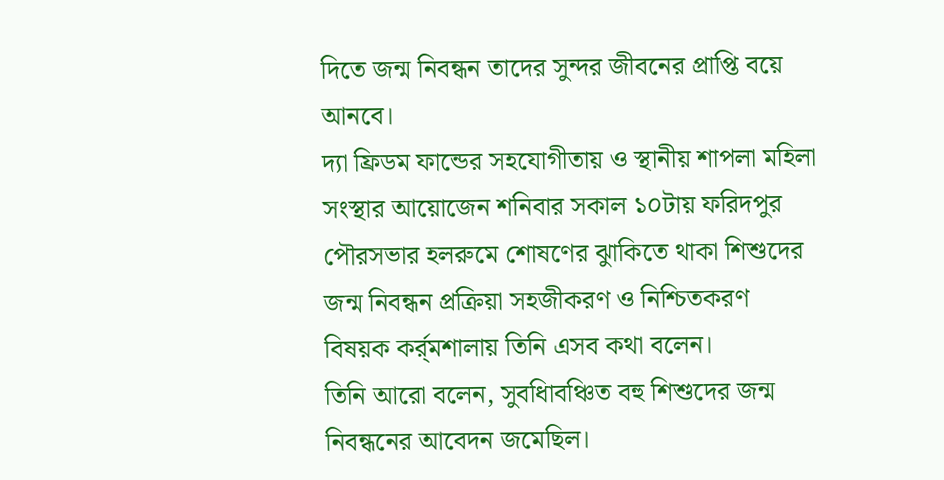দিতে জন্ম নিবন্ধন তাদের সুন্দর জীবনের প্রাপ্তি বয়ে আনবে।
দ্যা ফ্রিডম ফান্ডের সহযোগীতায় ও স্থানীয় শাপলা মহিলা সংস্থার আয়োজেন শনিবার সকাল ১০টায় ফরিদপুর পৌরসভার হলরুমে শোষণের ঝুাকিতে থাকা শিশুদের জন্ম নিবন্ধন প্রক্রিয়া সহজীকরণ ও নিশ্চিতকরণ বিষয়ক কর্র্মশালায় তিনি এসব কথা বলেন।
তিনি আরো বলেন, সুবধিাবঞ্চিত বহু শিশুদের জন্ম নিবন্ধনের আবেদন জমেছিল।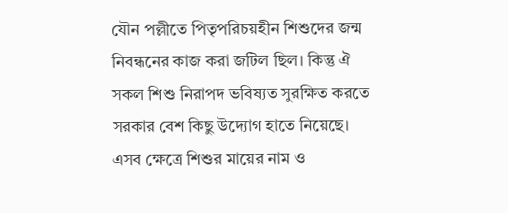যৌন পল্লীতে পিতৃপরিচয়হীন শিশুদের জন্ম নিবন্ধনের কাজ করা জটিল ছিল। কিন্তু ঐ সকল শিশু নিরাপদ ভবিষ্যত সুরক্ষিত করতে সরকার বেশ কিছু উদ্যোগ হাতে নিয়েছে। এসব ক্ষেত্রে শিশুর মায়ের নাম ও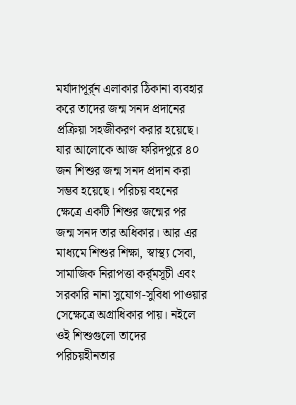মর্যাদাপূর্র্ন এলাকার ঠিকানা ব্যবহার করে তাদের জন্ম সনদ প্রদানের প্রক্রিয়া সহজীকরণ করার হয়েছে। যার আলোকে আজ ফরিদপুরে ৪০ জন শিশুর জন্ম সনদ প্রদান করা সম্ভব হয়েছে। পরিচয় বহনের ক্ষেত্রে একটি শিশুর জন্মের পর জন্ম সনদ তার অধিকার। আর এর মাধ্যমে শিশুর শিক্ষা, স্বাস্থ্য সেবা, সামাজিক নিরাপত্তা কর্র্মসূচী এবং সরকারি নানা সুযোগ-সুবিধা পাওয়ার সেক্ষেত্রে অগ্রাধিকার পায়। নইলে ওই শিশুগুলো তাদের পরিচয়হীনতার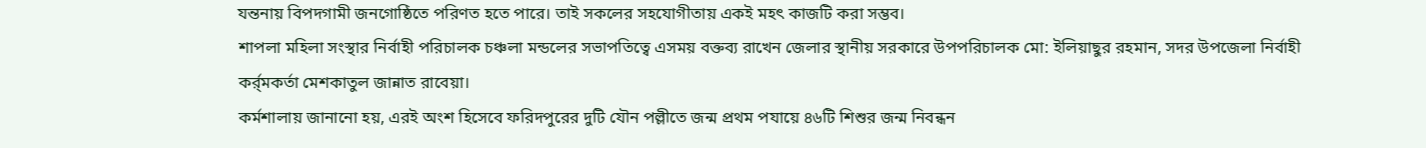যন্তনায় বিপদগামী জনগোষ্ঠিতে পরিণত হতে পারে। তাই সকলের সহযোগীতায় একই মহৎ কাজটি করা সম্ভব।
শাপলা মহিলা সংস্থার নির্বাহী পরিচালক চঞ্চলা মন্ডলের সভাপতিত্বে এসময় বক্তব্য রাখেন জেলার স্থানীয় সরকারে উপপরিচালক মো: ইলিয়াছুর রহমান, সদর উপজেলা নির্বাহী কর্র্মকর্তা মেশকাতুল জান্নাত রাবেয়া।
কর্মশালায় জানানো হয়, এরই অংশ হিসেবে ফরিদপুরের দুটি যৌন পল্লীতে জন্ম প্রথম পযায়ে ৪৬টি শিশুর জন্ম নিবন্ধন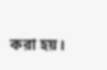করা হয়।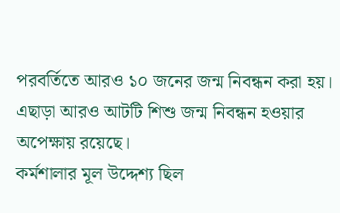পরবর্তিতে আরও ১০ জনের জন্ম নিবন্ধন করা হয়। এছাড়া আরও আটটি শিশু জন্ম নিবন্ধন হওয়ার অপেক্ষায় রয়েছে।
কর্মশালার মূল উদ্দেশ্য ছিল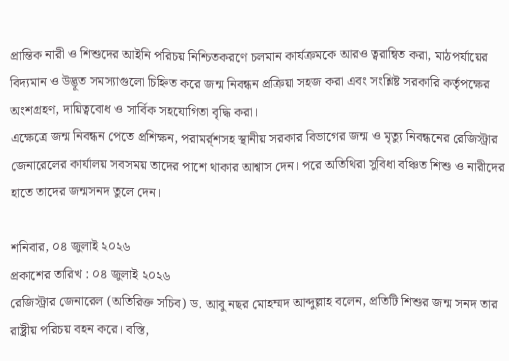প্রান্তিক নারী ও শিশুদের আইনি পরিচয় নিশ্চিতকরণে চলমান কার্যক্রমকে আরও ত্বরান্বিত করা, মাঠপর্যায়ের বিদ্যমান ও উদ্ভূত সমস্যাগুলো চিহ্নিত করে জন্ম নিবন্ধন প্রক্রিয়া সহজ করা এবং সংশ্লিষ্ট সরকারি কর্তৃপক্ষের অংশগ্রহণ, দায়িত্ববোধ ও সার্বিক সহযোগিতা বৃদ্ধি করা।
এক্ষেত্রে জন্ম নিবন্ধন পেতে প্রশিক্ষন, পরামর্র্শসহ স্থানীয় সরকার বিভাগের জন্ম ও মৃত্যু নিবন্ধনের রেজিস্ট্রার জেনারেলের কার্যালয় সবসময় তাদের পাশে থাকার আশ্বাস দেন। পরে অতিথিরা সুবিধা বঞ্চিত শিশু ও নারীদের হাতে তাদের জন্মসনদ তুলে দেন।

শনিবার, ০৪ জুলাই ২০২৬
প্রকাশের তারিখ : ০৪ জুলাই ২০২৬
রেজিস্ট্রার জেনারেল (অতিরিক্ত সচিব) ড. আবু নছর মোহম্মদ আব্দুল্লাহ বলেন, প্রতিটি শিশুর জন্ম সনদ তার রাষ্ট্রীয় পরিচয় বহন করে। বস্তি,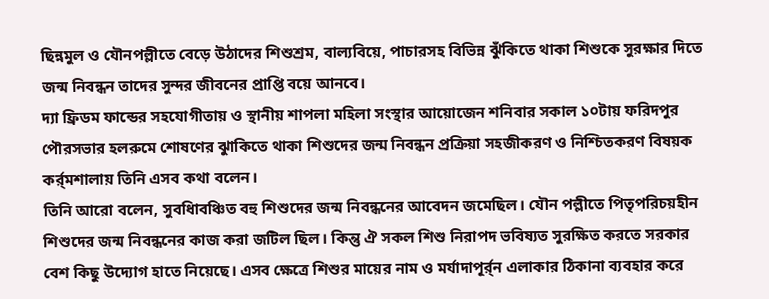ছিন্নমুল ও যৌনপল্লীতে বেড়ে উঠাদের শিশুশ্রম, বাল্যবিয়ে, পাচারসহ বিভিন্ন ঝুঁকিতে থাকা শিশুকে সুরক্ষার দিতে জন্ম নিবন্ধন তাদের সুন্দর জীবনের প্রাপ্তি বয়ে আনবে।
দ্যা ফ্রিডম ফান্ডের সহযোগীতায় ও স্থানীয় শাপলা মহিলা সংস্থার আয়োজেন শনিবার সকাল ১০টায় ফরিদপুর পৌরসভার হলরুমে শোষণের ঝুাকিতে থাকা শিশুদের জন্ম নিবন্ধন প্রক্রিয়া সহজীকরণ ও নিশ্চিতকরণ বিষয়ক কর্র্মশালায় তিনি এসব কথা বলেন।
তিনি আরো বলেন, সুবধিাবঞ্চিত বহু শিশুদের জন্ম নিবন্ধনের আবেদন জমেছিল। যৌন পল্লীতে পিতৃপরিচয়হীন শিশুদের জন্ম নিবন্ধনের কাজ করা জটিল ছিল। কিন্তু ঐ সকল শিশু নিরাপদ ভবিষ্যত সুরক্ষিত করতে সরকার বেশ কিছু উদ্যোগ হাতে নিয়েছে। এসব ক্ষেত্রে শিশুর মায়ের নাম ও মর্যাদাপূর্র্ন এলাকার ঠিকানা ব্যবহার করে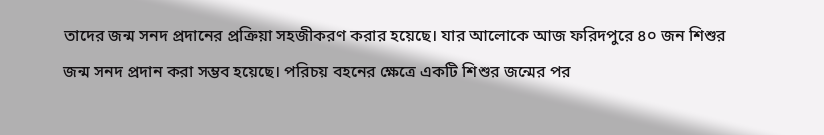তাদের জন্ম সনদ প্রদানের প্রক্রিয়া সহজীকরণ করার হয়েছে। যার আলোকে আজ ফরিদপুরে ৪০ জন শিশুর জন্ম সনদ প্রদান করা সম্ভব হয়েছে। পরিচয় বহনের ক্ষেত্রে একটি শিশুর জন্মের পর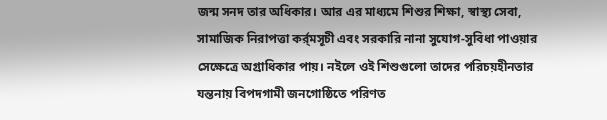জন্ম সনদ তার অধিকার। আর এর মাধ্যমে শিশুর শিক্ষা, স্বাস্থ্য সেবা, সামাজিক নিরাপত্তা কর্র্মসূচী এবং সরকারি নানা সুযোগ-সুবিধা পাওয়ার সেক্ষেত্রে অগ্রাধিকার পায়। নইলে ওই শিশুগুলো তাদের পরিচয়হীনতার যন্তনায় বিপদগামী জনগোষ্ঠিতে পরিণত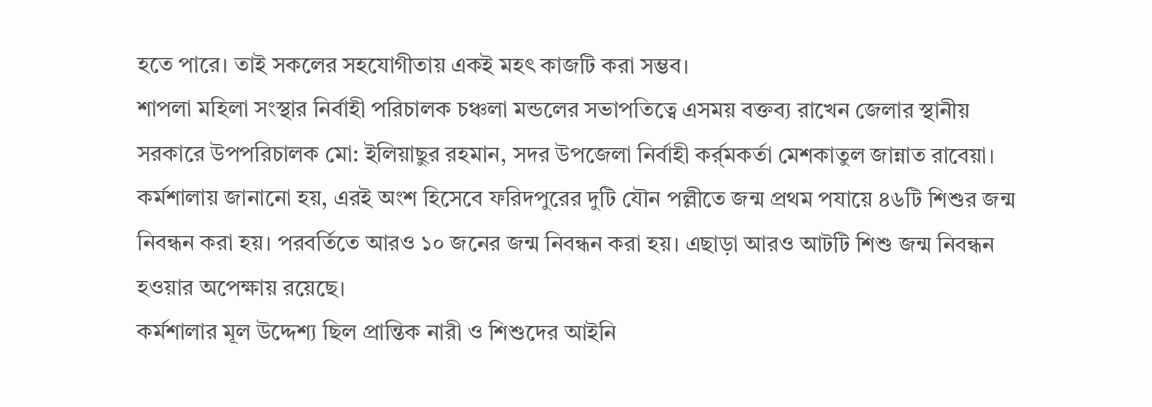হতে পারে। তাই সকলের সহযোগীতায় একই মহৎ কাজটি করা সম্ভব।
শাপলা মহিলা সংস্থার নির্বাহী পরিচালক চঞ্চলা মন্ডলের সভাপতিত্বে এসময় বক্তব্য রাখেন জেলার স্থানীয় সরকারে উপপরিচালক মো: ইলিয়াছুর রহমান, সদর উপজেলা নির্বাহী কর্র্মকর্তা মেশকাতুল জান্নাত রাবেয়া।
কর্মশালায় জানানো হয়, এরই অংশ হিসেবে ফরিদপুরের দুটি যৌন পল্লীতে জন্ম প্রথম পযায়ে ৪৬টি শিশুর জন্ম নিবন্ধন করা হয়। পরবর্তিতে আরও ১০ জনের জন্ম নিবন্ধন করা হয়। এছাড়া আরও আটটি শিশু জন্ম নিবন্ধন হওয়ার অপেক্ষায় রয়েছে।
কর্মশালার মূল উদ্দেশ্য ছিল প্রান্তিক নারী ও শিশুদের আইনি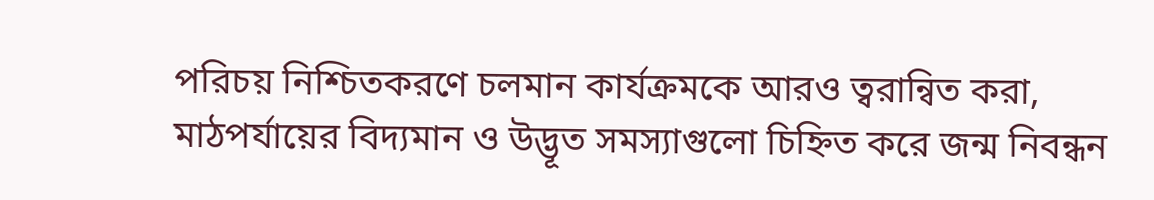পরিচয় নিশ্চিতকরণে চলমান কার্যক্রমকে আরও ত্বরান্বিত করা, মাঠপর্যায়ের বিদ্যমান ও উদ্ভূত সমস্যাগুলো চিহ্নিত করে জন্ম নিবন্ধন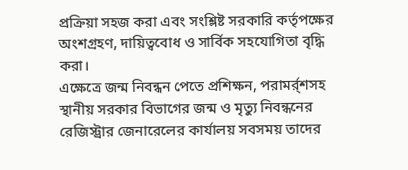প্রক্রিয়া সহজ করা এবং সংশ্লিষ্ট সরকারি কর্তৃপক্ষের অংশগ্রহণ, দায়িত্ববোধ ও সার্বিক সহযোগিতা বৃদ্ধি করা।
এক্ষেত্রে জন্ম নিবন্ধন পেতে প্রশিক্ষন, পরামর্র্শসহ স্থানীয় সরকার বিভাগের জন্ম ও মৃত্যু নিবন্ধনের রেজিস্ট্রার জেনারেলের কার্যালয় সবসময় তাদের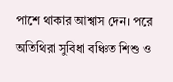পাশে থাকার আশ্বাস দেন। পরে অতিথিরা সুবিধা বঞ্চিত শিশু ও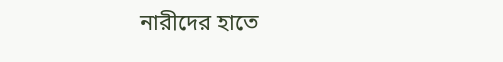নারীদের হাতে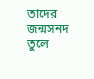তাদের জন্মসনদ তুলে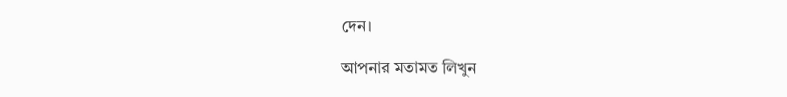দেন।

আপনার মতামত লিখুন